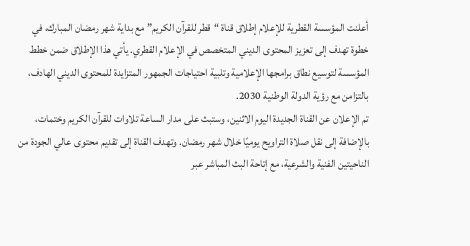أعلنت المؤسسة القطرية للإعلام إطلاق قناة “قطر للقرآن الكريم” مع بداية شهر رمضان المبارك، في خطوة تهدف إلى تعزيز المحتوى الديني المتخصص في الإعلام القطري. يأتي هذا الإطلاق ضمن خطط المؤسسة لتوسيع نطاق برامجها الإعلامية وتلبية احتياجات الجمهور المتزايدة للمحتوى الديني الهادف، بالتزامن مع رؤية الدولة الوطنية 2030.
تم الإعلان عن القناة الجديدة اليوم الاثنين، وستبث على مدار الساعة تلاوات للقرآن الكريم وختمات، بالإضافة إلى نقل صلاة التراويح يوميًا خلال شهر رمضان. وتهدف القناة إلى تقديم محتوى عالي الجودة من الناحيتين الفنية والشرعية، مع إتاحة البث المباشر عبر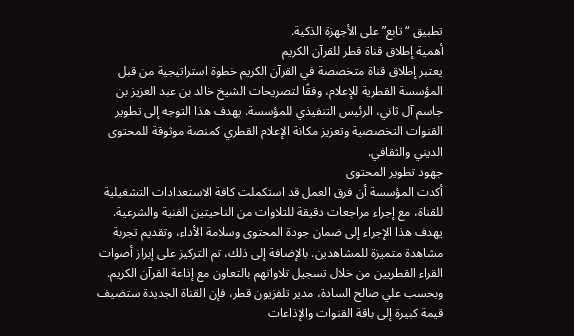تطبيق “تابع” على الأجهزة الذكية.
أهمية إطلاق قناة قطر للقرآن الكريم
يعتبر إطلاق قناة متخصصة في القرآن الكريم خطوة استراتيجية من قبل المؤسسة القطرية للإعلام، وفقًا لتصريحات الشيخ خالد بن عبد العزيز بن جاسم آل ثاني، الرئيس التنفيذي للمؤسسة. يهدف هذا التوجه إلى تطوير القنوات التخصصية وتعزيز مكانة الإعلام القطري كمنصة موثوقة للمحتوى الديني والثقافي.
جهود تطوير المحتوى
أكدت المؤسسة أن فرق العمل قد استكملت كافة الاستعدادات التشغيلية للقناة، مع إجراء مراجعات دقيقة للتلاوات من الناحيتين الفنية والشرعية. يهدف هذا الإجراء إلى ضمان جودة المحتوى وسلامة الأداء، وتقديم تجربة مشاهدة متميزة للمشاهدين. بالإضافة إلى ذلك، تم التركيز على إبراز أصوات القراء القطريين من خلال تسجيل تلاواتهم بالتعاون مع إذاعة القرآن الكريم.
وبحسب علي صالح السادة، مدير تلفزيون قطر، فإن القناة الجديدة ستضيف قيمة كبيرة إلى باقة القنوات والإذاعات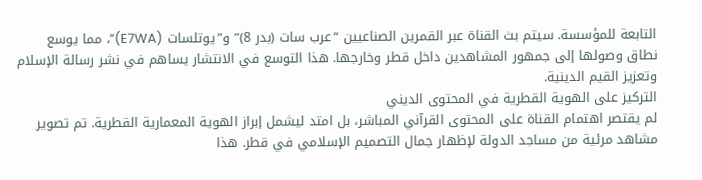التابعة للمؤسسة. سيتم بث القناة عبر القمرين الصناعيين “عرب سات (بدر 8)” و”يوتلسات (E7WA)”، مما يوسع نطاق وصولها إلى جمهور المشاهدين داخل قطر وخارجها. هذا التوسع في الانتشار يساهم في نشر رسالة الإسلام وتعزيز القيم الدينية.
التركيز على الهوية القطرية في المحتوى الديني
لم يقتصر اهتمام القناة على المحتوى القرآني المباشر، بل امتد ليشمل إبراز الهوية المعمارية القطرية. تم تصوير مشاهد مرئية من مساجد الدولة لإظهار جمال التصميم الإسلامي في قطر. هذا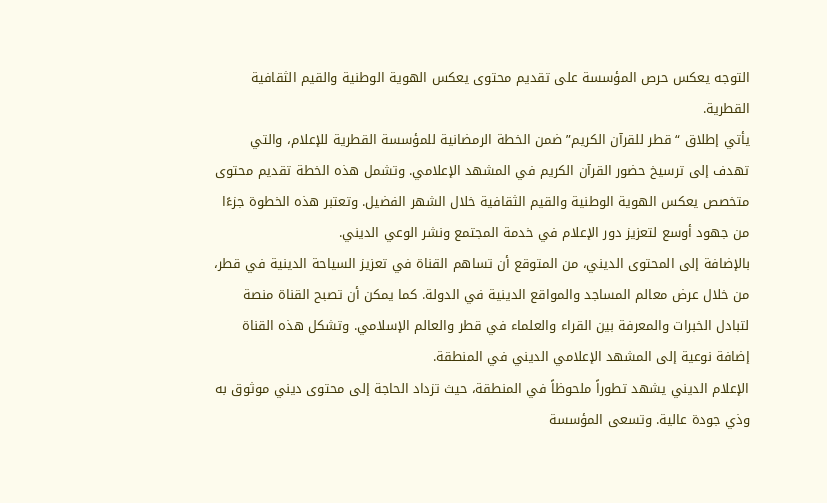التوجه يعكس حرص المؤسسة على تقديم محتوى يعكس الهوية الوطنية والقيم الثقافية القطرية.
يأتي إطلاق “قطر للقرآن الكريم” ضمن الخطة الرمضانية للمؤسسة القطرية للإعلام، والتي تهدف إلى ترسيخ حضور القرآن الكريم في المشهد الإعلامي. وتشمل هذه الخطة تقديم محتوى متخصص يعكس الهوية الوطنية والقيم الثقافية خلال الشهر الفضيل. وتعتبر هذه الخطوة جزءًا من جهود أوسع لتعزيز دور الإعلام في خدمة المجتمع ونشر الوعي الديني.
بالإضافة إلى المحتوى الديني، من المتوقع أن تساهم القناة في تعزيز السياحة الدينية في قطر، من خلال عرض معالم المساجد والمواقع الدينية في الدولة. كما يمكن أن تصبح القناة منصة لتبادل الخبرات والمعرفة بين القراء والعلماء في قطر والعالم الإسلامي. وتشكل هذه القناة إضافة نوعية إلى المشهد الإعلامي الديني في المنطقة.
الإعلام الديني يشهد تطوراً ملحوظاً في المنطقة، حيث تزداد الحاجة إلى محتوى ديني موثوق به وذي جودة عالية. وتسعى المؤسسة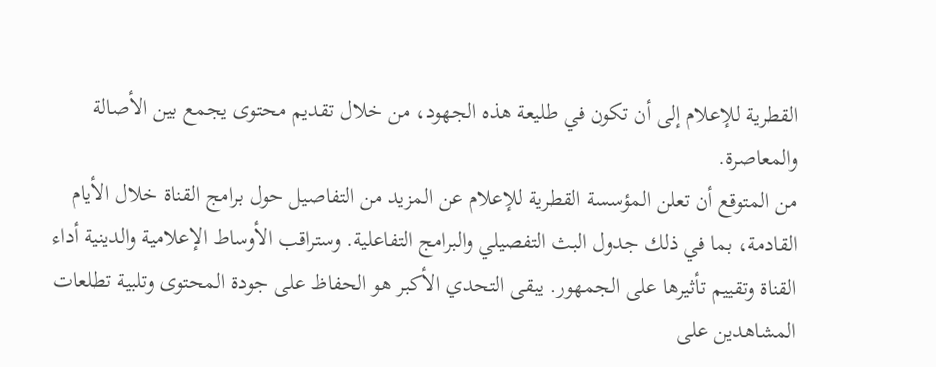القطرية للإعلام إلى أن تكون في طليعة هذه الجهود، من خلال تقديم محتوى يجمع بين الأصالة والمعاصرة.
من المتوقع أن تعلن المؤسسة القطرية للإعلام عن المزيد من التفاصيل حول برامج القناة خلال الأيام القادمة، بما في ذلك جدول البث التفصيلي والبرامج التفاعلية. وستراقب الأوساط الإعلامية والدينية أداء القناة وتقييم تأثيرها على الجمهور. يبقى التحدي الأكبر هو الحفاظ على جودة المحتوى وتلبية تطلعات المشاهدين على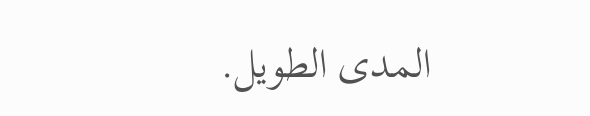المدى الطويل.